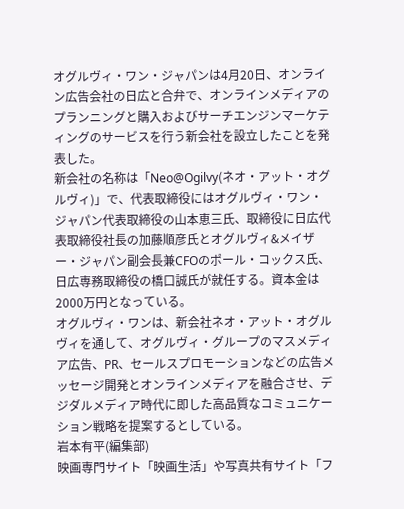オグルヴィ・ワン・ジャパンは4月20日、オンライン広告会社の日広と合弁で、オンラインメディアのプランニングと購入およびサーチエンジンマーケティングのサービスを行う新会社を設立したことを発表した。
新会社の名称は「Neo@Ogilvy(ネオ・アット・オグルヴィ)」で、代表取締役にはオグルヴィ・ワン・ジャパン代表取締役の山本恵三氏、取締役に日広代表取締役社長の加藤順彦氏とオグルヴィ&メイザー・ジャパン副会長兼CFOのポール・コックス氏、日広専務取締役の橋口誠氏が就任する。資本金は2000万円となっている。
オグルヴィ・ワンは、新会社ネオ・アット・オグルヴィを通して、オグルヴィ・グループのマスメディア広告、PR、セールスプロモーションなどの広告メッセージ開発とオンラインメディアを融合させ、デジダルメディア時代に即した高品質なコミュニケーション戦略を提案するとしている。
岩本有平(編集部)
映画専門サイト「映画生活」や写真共有サイト「フ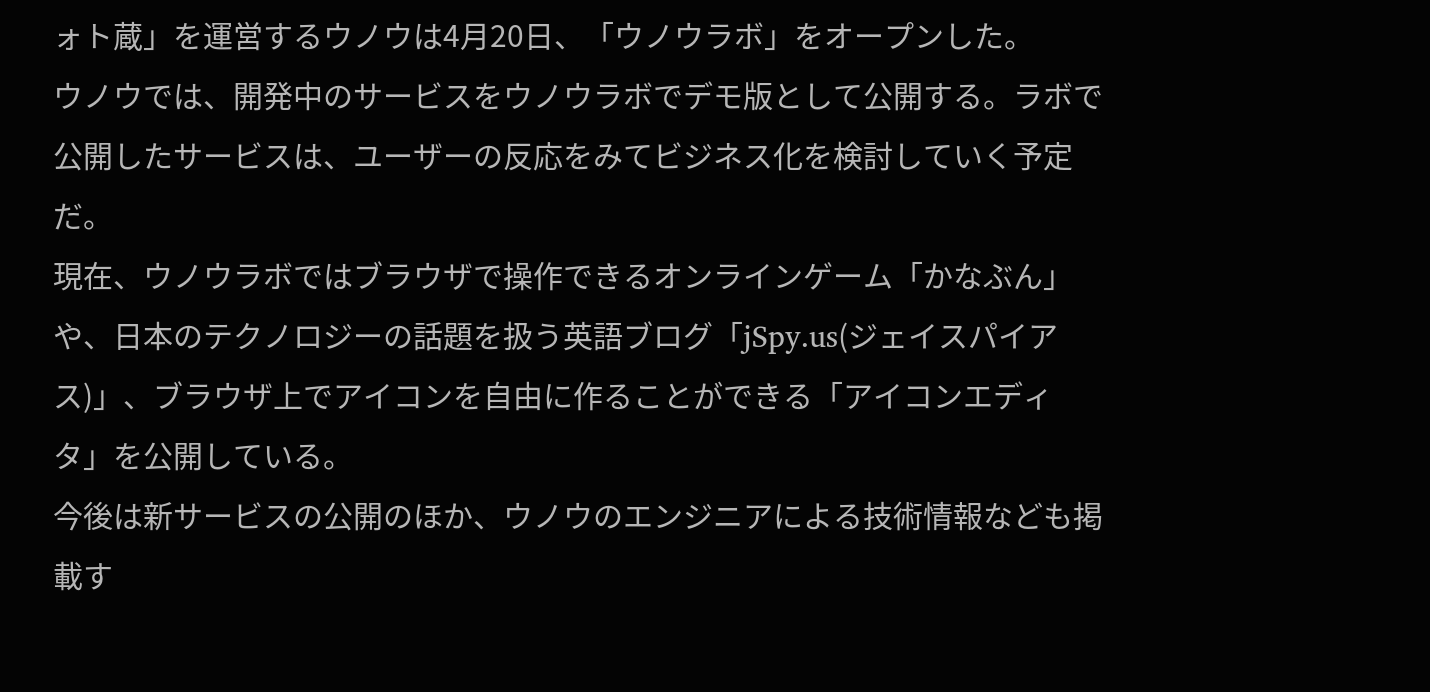ォト蔵」を運営するウノウは4月20日、「ウノウラボ」をオープンした。
ウノウでは、開発中のサービスをウノウラボでデモ版として公開する。ラボで公開したサービスは、ユーザーの反応をみてビジネス化を検討していく予定だ。
現在、ウノウラボではブラウザで操作できるオンラインゲーム「かなぶん」や、日本のテクノロジーの話題を扱う英語ブログ「jSpy.us(ジェイスパイアス)」、ブラウザ上でアイコンを自由に作ることができる「アイコンエディタ」を公開している。
今後は新サービスの公開のほか、ウノウのエンジニアによる技術情報なども掲載す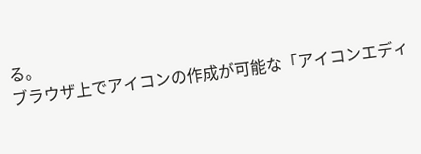る。
ブラウザ上でアイコンの作成が可能な「アイコンエディ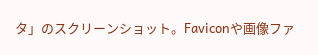タ」のスクリーンショット。Faviconや画像ファ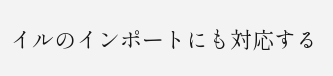イルのインポートにも対応する